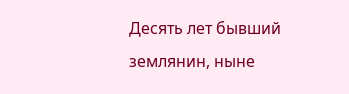Десять лет бывший землянин, ныне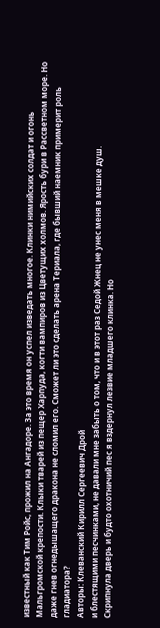известный как Тим Ройс, прожил на Ангадоре. За это время он успел изведать многое. Клинки нимийских солдат и огонь Мальгромской крепости. Клыки тварей из пещер Харпуда, когти вампиров из Цветущих холмов. Ярость бури в Рассветном море. Но даже гнев огнедышащего дракона не сломил его. Сможет ли это сделать арена Териала, где бывший наемник примерит роль гладиатора?
Авторы: Клеванский Кирилл Сергеевич Дрой
и блестящими песчинками, не давали мне забыть о том, что и в этот раз Седой Жнец не унес меня в мешке душ.
Скрипнула дверь и будто охотничий пес я вздернул лезвие младшего клинка. Но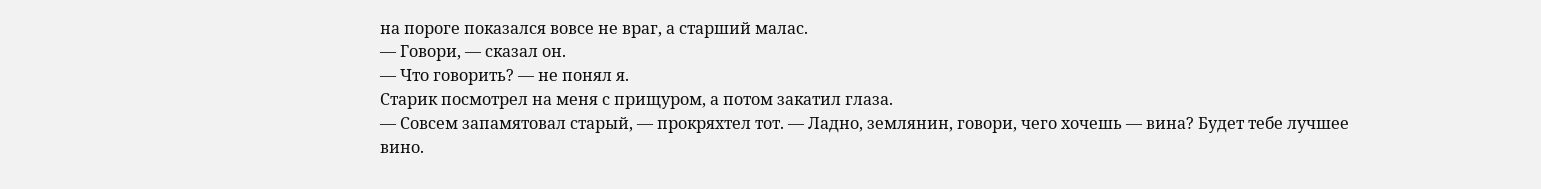на пороге показался вовсе не враг, а старший малас.
— Говори, — сказал он.
— Что говорить? — не понял я.
Старик посмотрел на меня с прищуром, а потом закатил глаза.
— Совсем запамятовал старый, — прокряхтел тот. — Ладно, землянин, говори, чего хочешь — вина? Будет тебе лучшее вино.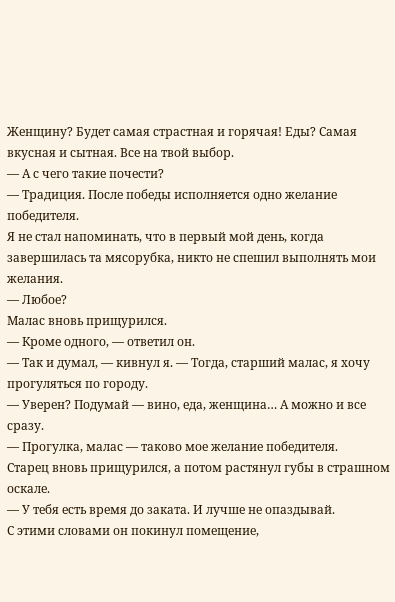Женщину? Будет самая страстная и горячая! Еды? Самая вкусная и сытная. Все на твой выбор.
— А с чего такие почести?
— Традиция. После победы исполняется одно желание победителя.
Я не стал напоминать, что в первый мой день, когда завершилась та мясорубка, никто не спешил выполнять мои желания.
— Любое?
Малас вновь прищурился.
— Кроме одного, — ответил он.
— Так и думал, — кивнул я. — Тогда, старший малас, я хочу прогуляться по городу.
— Уверен? Подумай — вино, еда, женщина… А можно и все сразу.
— Прогулка, малас — таково мое желание победителя.
Старец вновь прищурился, а потом растянул губы в страшном оскале.
— У тебя есть время до заката. И лучше не опаздывай.
С этими словами он покинул помещение,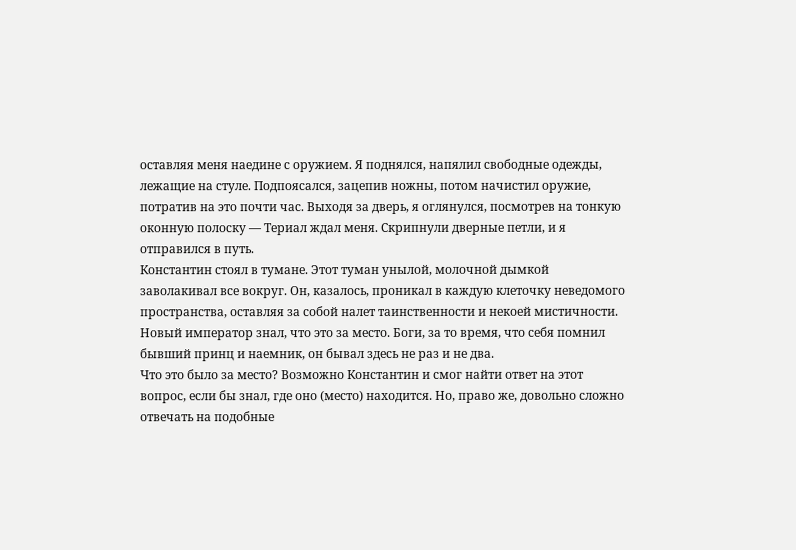оставляя меня наедине с оружием. Я поднялся, напялил свободные одежды, лежащие на стуле. Подпоясался, зацепив ножны, потом начистил оружие, потратив на это почти час. Выходя за дверь, я оглянулся, посмотрев на тонкую оконную полоску — Териал ждал меня. Скрипнули дверные петли, и я отправился в путь.
Константин стоял в тумане. Этот туман унылой, молочной дымкой заволакивал все вокруг. Он, казалось, проникал в каждую клеточку неведомого пространства, оставляя за собой налет таинственности и некоей мистичности. Новый император знал, что это за место. Боги, за то время, что себя помнил бывший принц и наемник, он бывал здесь не раз и не два.
Что это было за место? Возможно Константин и смог найти ответ на этот вопрос, если бы знал, где оно (место) находится. Но, право же, довольно сложно отвечать на подобные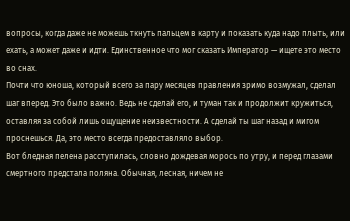вопросы, когда даже не можешь ткнуть пальцем в карту и показать куда надо плыть, или ехать, а может даже и идти. Единственное что мог сказать Император — ищете это место во снах.
Почти что юноша, который всего за пару месяцев правления зримо возмужал, сделал шаг вперед. Это было важно. Ведь не сделай его, и туман так и продолжит кружиться, оставляя за собой лишь ощущение неизвестности. А сделай ты шаг назад и мигом проснешься. Да, это место всегда предоставляло выбор.
Вот бледная пелена расступилась, словно дождевая морось по утру, и перед глазами смертного предстала поляна. Обычная, лесная, ничем не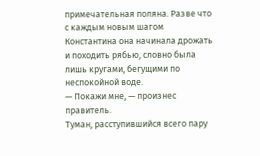примечательная поляна. Разве что с каждым новым шагом Константина она начинала дрожать и походить рябью, словно была лишь кругами, бегущими по неспокойной воде.
— Покажи мне, — произнес правитель.
Туман, расступившийся всего пару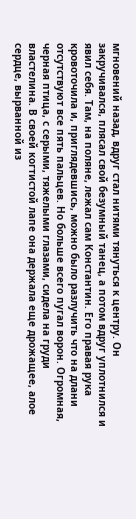мгновений назад, вдруг стал нитями тянуться к центру. Он закручивался, плясал свой безумный танец, а потом вдруг уплотнился и явил себя. Там, на поляне, лежал сам Константин. Его правая рука кровоточила и, приглядевшись, можно было разлучить что на длани отсутствуют все пять пальцев. Но больше всего пугал ворон. Огромная, черная птица, с серыми, тяжелыми глазами, сидела на груди властелина. В своей когтистой лапе она держала еще дрожащее, алое сердце, вырванной из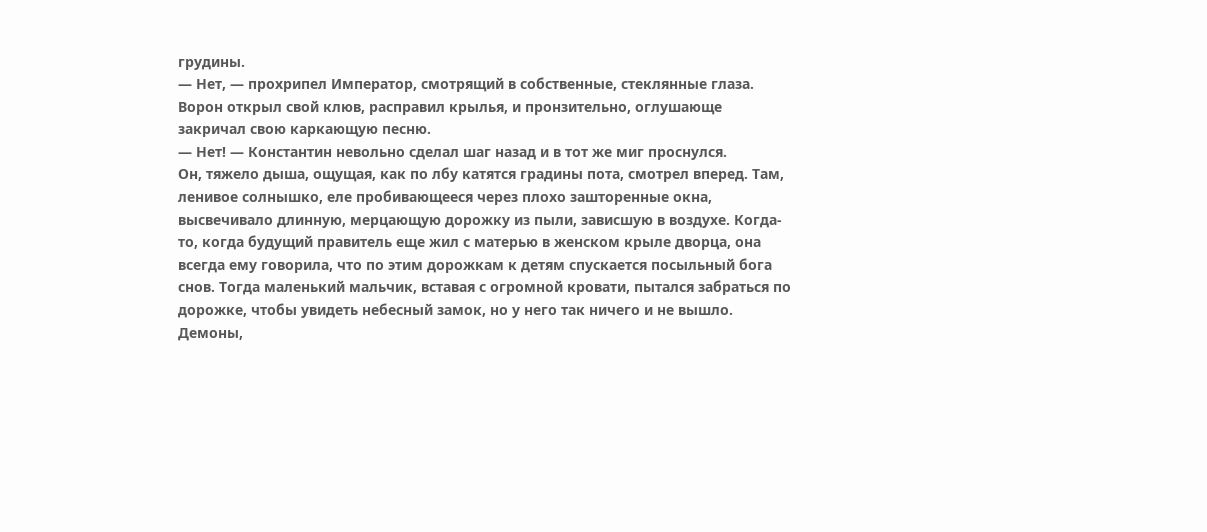грудины.
— Нет, — прохрипел Император, смотрящий в собственные, стеклянные глаза.
Ворон открыл свой клюв, расправил крылья, и пронзительно, оглушающе закричал свою каркающую песню.
— Нет! — Константин невольно сделал шаг назад и в тот же миг проснулся.
Он, тяжело дыша, ощущая, как по лбу катятся градины пота, смотрел вперед. Там, ленивое солнышко, еле пробивающееся через плохо зашторенные окна, высвечивало длинную, мерцающую дорожку из пыли, зависшую в воздухе. Когда-то, когда будущий правитель еще жил с матерью в женском крыле дворца, она всегда ему говорила, что по этим дорожкам к детям спускается посыльный бога снов. Тогда маленький мальчик, вставая с огромной кровати, пытался забраться по дорожке, чтобы увидеть небесный замок, но у него так ничего и не вышло.
Демоны,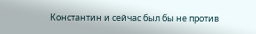Константин и сейчас был бы не против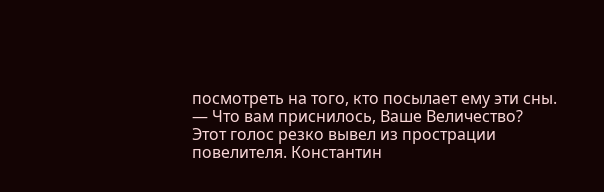посмотреть на того, кто посылает ему эти сны.
— Что вам приснилось, Ваше Величество?
Этот голос резко вывел из прострации повелителя. Константин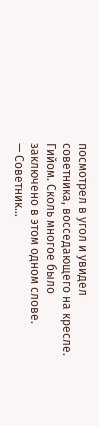посмотрел в угол и увидел советника, восседающего на кресле. Гийом. Сколь многое было заключено в этом одном слове.
— Советник…